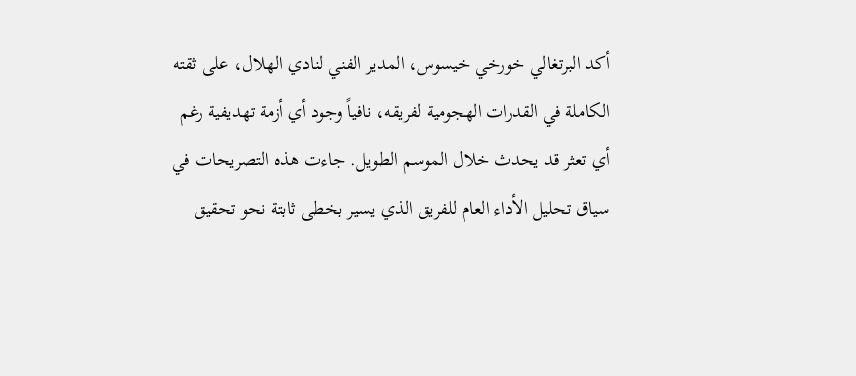أكد البرتغالي خورخي خيسوس، المدير الفني لنادي الهلال، على ثقته الكاملة في القدرات الهجومية لفريقه، نافياً وجود أي أزمة تهديفية رغم أي تعثر قد يحدث خلال الموسم الطويل. جاءت هذه التصريحات في سياق تحليل الأداء العام للفريق الذي يسير بخطى ثابتة نحو تحقيق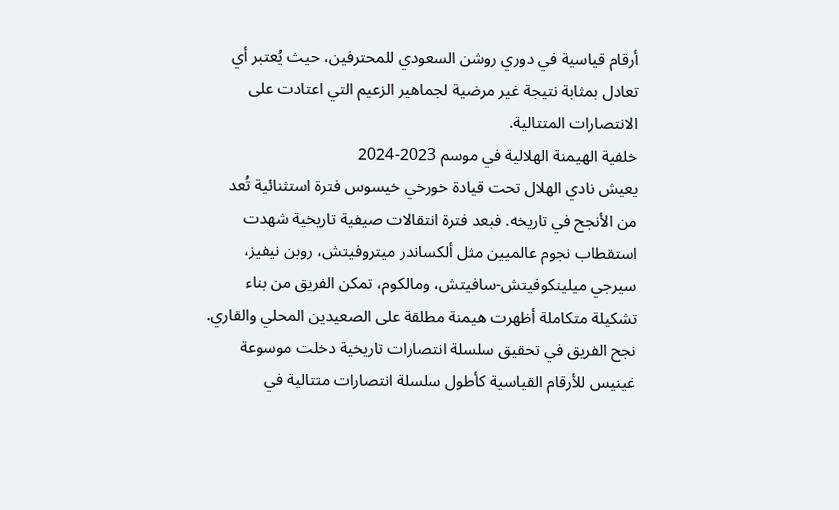أرقام قياسية في دوري روشن السعودي للمحترفين، حيث يُعتبر أي تعادل بمثابة نتيجة غير مرضية لجماهير الزعيم التي اعتادت على الانتصارات المتتالية.
خلفية الهيمنة الهلالية في موسم 2023-2024
يعيش نادي الهلال تحت قيادة خورخي خيسوس فترة استثنائية تُعد من الأنجح في تاريخه. فبعد فترة انتقالات صيفية تاريخية شهدت استقطاب نجوم عالميين مثل ألكساندر ميتروفيتش، روبن نيفيز، سيرجي ميلينكوفيتش-سافيتش، ومالكوم، تمكن الفريق من بناء تشكيلة متكاملة أظهرت هيمنة مطلقة على الصعيدين المحلي والقاري. نجح الفريق في تحقيق سلسلة انتصارات تاريخية دخلت موسوعة غينيس للأرقام القياسية كأطول سلسلة انتصارات متتالية في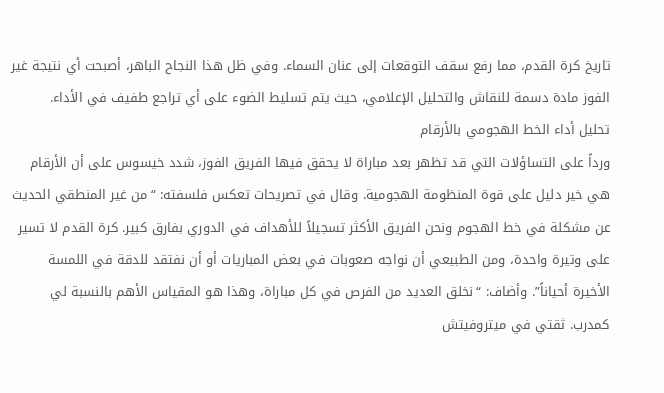تاريخ كرة القدم، مما رفع سقف التوقعات إلى عنان السماء. وفي ظل هذا النجاح الباهر، أصبحت أي نتيجة غير الفوز مادة دسمة للنقاش والتحليل الإعلامي، حيث يتم تسليط الضوء على أي تراجع طفيف في الأداء.
تحليل أداء الخط الهجومي بالأرقام
ورداً على التساؤلات التي قد تظهر بعد مباراة لا يحقق فيها الفريق الفوز، شدد خيسوس على أن الأرقام هي خير دليل على قوة المنظومة الهجومية. وقال في تصريحات تعكس فلسفته: “من غير المنطقي الحديث عن مشكلة في خط الهجوم ونحن الفريق الأكثر تسجيلاً للأهداف في الدوري بفارق كبير. كرة القدم لا تسير على وتيرة واحدة، ومن الطبيعي أن نواجه صعوبات في بعض المباريات أو أن نفتقد للدقة في اللمسة الأخيرة أحياناً”. وأضاف: “نخلق العديد من الفرص في كل مباراة، وهذا هو المقياس الأهم بالنسبة لي كمدرب. ثقتي في ميتروفيتش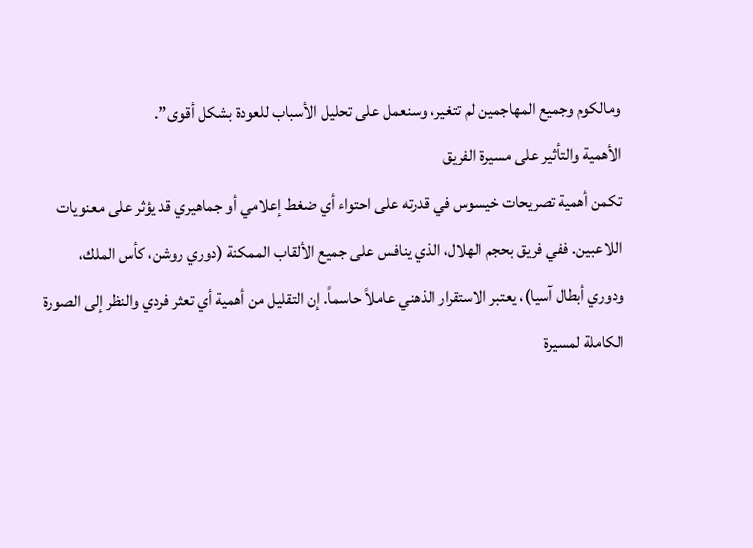ومالكوم وجميع المهاجمين لم تتغير، وسنعمل على تحليل الأسباب للعودة بشكل أقوى”.
الأهمية والتأثير على مسيرة الفريق
تكمن أهمية تصريحات خيسوس في قدرته على احتواء أي ضغط إعلامي أو جماهيري قد يؤثر على معنويات اللاعبين. ففي فريق بحجم الهلال، الذي ينافس على جميع الألقاب الممكنة (دوري روشن، كأس الملك، ودوري أبطال آسيا)، يعتبر الاستقرار الذهني عاملاً حاسماً. إن التقليل من أهمية أي تعثر فردي والنظر إلى الصورة الكاملة لمسيرة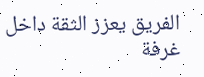الفريق يعزز الثقة داخل غرفة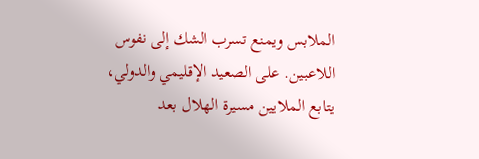الملابس ويمنع تسرب الشك إلى نفوس اللاعبين. على الصعيد الإقليمي والدولي، يتابع الملايين مسيرة الهلال بعد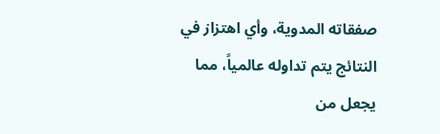صفقاته المدوية، وأي اهتزاز في النتائج يتم تداوله عالمياً، مما يجعل من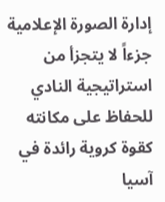إدارة الصورة الإعلامية جزءاً لا يتجزأ من استراتيجية النادي للحفاظ على مكانته كقوة كروية رائدة في آسيا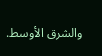والشرق الأوسط.